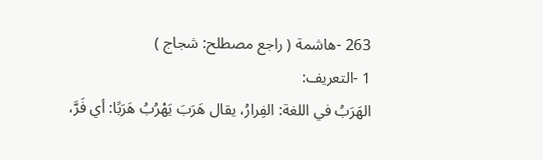263 -هاشمة ( راجع مصطلح: شجاج )
1 -التعريف:
الهَرَبُ في اللغة: الفِرارُ، يقال هَرَبَ يَهْرُبُ هَرَبًا: أي فَرَّ،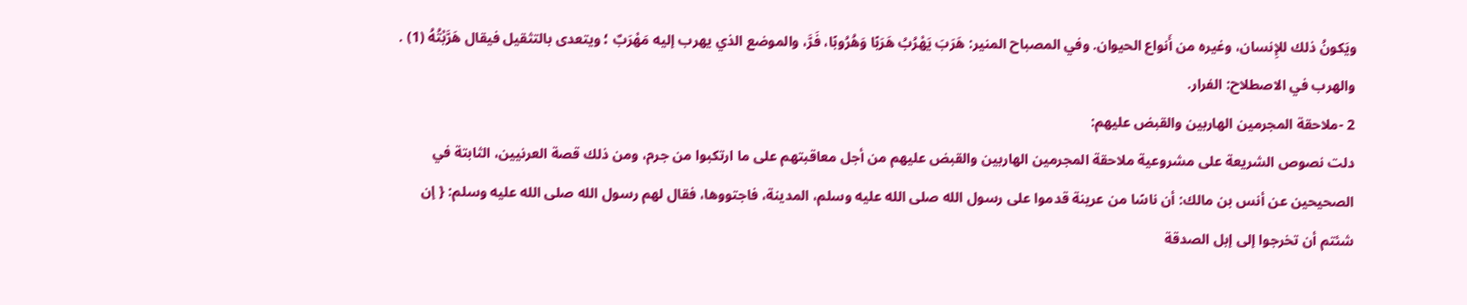ويَكونُ ذلك للإِنسان، وغيره من أَنواع الحيوان. وفي المصباح المنير: هَرَبَ يَهْرُبُ هَرَبًا وَهُرُوبًا، فَرَّ، والموضع الذي يهرب إليه مَهْرَبٌ ؛ ويتعدى بالتثقيل فيقال هَرَّبْتُهُ (1) .
والهرب في الاصطلاح: الفرار.
2 -ملاحقة المجرمين الهاربين والقبض عليهم:
دلت نصوص الشريعة على مشروعية ملاحقة المجرمين الهاربين والقبض عليهم من أجل معاقبتهم على ما ارتكبوا من جرم، ومن ذلك قصة العرنيين، الثابتة في الصحيحين عن أنس بن مالك: أن ناسًا من عرينة قدموا على رسول الله صلى الله عليه وسلم، المدينة، فاجتووها، فقال لهم رسول الله صلى الله عليه وسلم: { إن شئتم أن تخرجوا إلى إبل الصدقة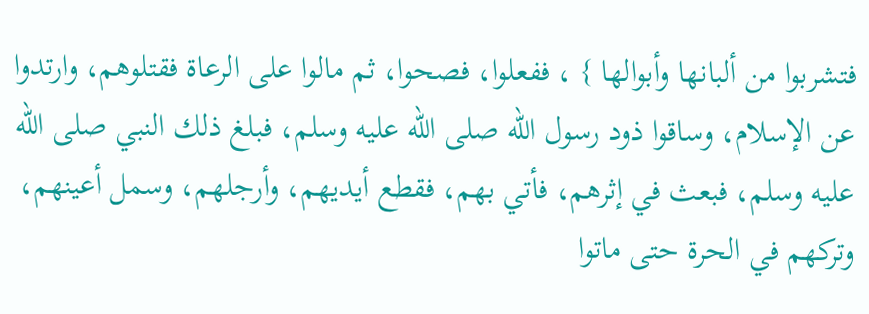فتشربوا من ألبانها وأبوالها } ، ففعلوا، فصحوا، ثم مالوا على الرعاة فقتلوهم، وارتدوا عن الإسلام، وساقوا ذود رسول الله صلى الله عليه وسلم، فبلغ ذلك النبي صلى الله عليه وسلم، فبعث في إثرهم، فأتي بهم، فقطع أيديهم، وأرجلهم، وسمل أعينهم، وتركهم في الحرة حتى ماتوا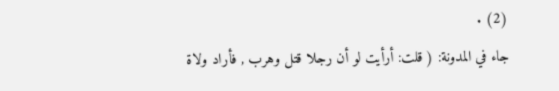(2) .
جاء في المدونة: ( قلت: أرأيت لو أن رجلا قتل وهرب , فأراد ولاة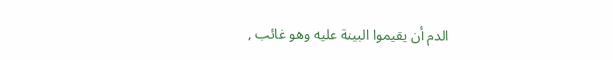الدم أن يقيموا البينة عليه وهو غائب ,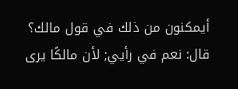أيمكنون من ذلك في قول مالك؟ قال: نعم في رأيي; لأن مالكًا يرى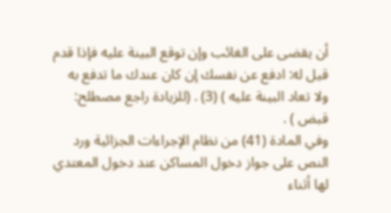أن يقضى على الغائب وإن توقع البينة عليه فإذا قدم قيل له: ادفع عن نفسك إن كان عندك ما تدفع به ولا تعاد البينة عليه ) (3) . (للزيادة راجع مصطلح: قبض ) .
وفي المادة (41) من نظام الإجراءات الجزائية ورد النص على جواز دخول المساكن عند دخول المعتدي لها أثناء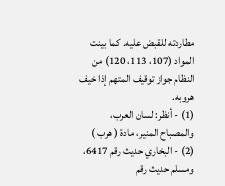مطاردته للقبض عليه. كما بينت المواد (107، 113، 120) من النظام جواز توقيف المتهم إذا خيف هروبه.
(1) - أنظر: لسان العرب، والمصباح المنير، مادة ( هرب )
(2) - البخاري حديث رقم 6417، ومسلم حديث رقم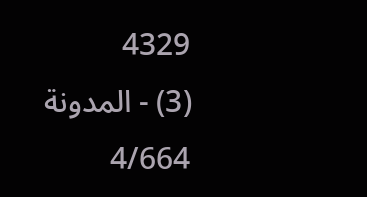4329
(3) - المدونة 4/664